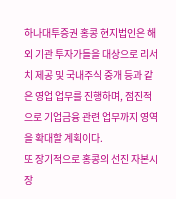하나대투증권 홍콩 현지법인은 해외 기관 투자가들을 대상으로 리서치 제공 및 국내주식 중개 등과 같은 영업 업무를 진행하며, 점진적으로 기업금융 관련 업무까지 영역을 확대할 계획이다.
또 장기적으로 홍콩의 선진 자본시장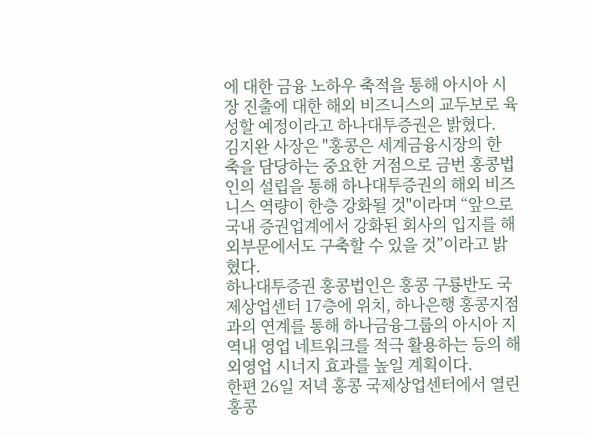에 대한 금융 노하우 축적을 통해 아시아 시장 진출에 대한 해외 비즈니스의 교두보로 육성할 예정이라고 하나대투증권은 밝혔다.
김지완 사장은 "홍콩은 세계금융시장의 한 축을 담당하는 중요한 거점으로 금번 홍콩법인의 설립을 통해 하나대투증권의 해외 비즈니스 역량이 한층 강화될 것"이라며 “앞으로 국내 증권업계에서 강화된 회사의 입지를 해외부문에서도 구축할 수 있을 것”이라고 밝혔다.
하나대투증권 홍콩법인은 홍콩 구룡반도 국제상업센터 17층에 위치, 하나은행 홍콩지점과의 연계를 통해 하나금융그룹의 아시아 지역내 영업 네트워크를 적극 활용하는 등의 해외영업 시너지 효과를 높일 계획이다.
한편 26일 저녁 홍콩 국제상업센터에서 열린 홍콩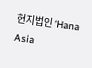현지법인 ‘Hana Asia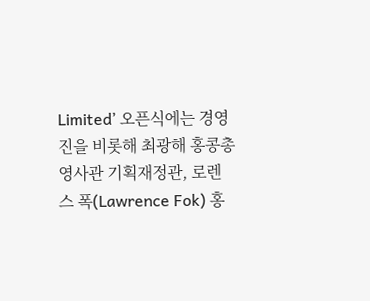Limited’ 오픈식에는 경영진을 비롯해 최광해 홍콩총영사관 기획재정관, 로렌스 폭(Lawrence Fok) 홍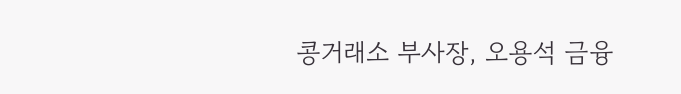콩거래소 부사장, 오용석 금융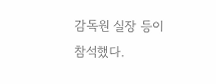감독원 실장 등이 참석했다.